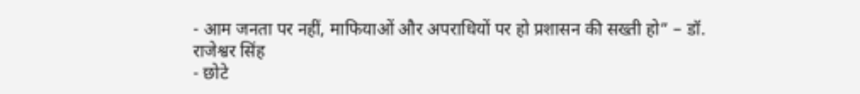- आम जनता पर नहीं, माफियाओं और अपराधियों पर हो प्रशासन की सख्ती हो” – डॉ. राजेश्वर सिंह
- छोटे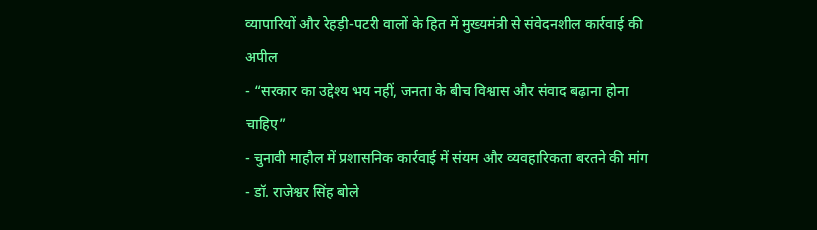व्यापारियों और रेहड़ी-पटरी वालों के हित में मुख्यमंत्री से संवेदनशील कार्रवाई की अपील
- “सरकार का उद्देश्य भय नहीं, जनता के बीच विश्वास और संवाद बढ़ाना होना चाहिए”
- चुनावी माहौल में प्रशासनिक कार्रवाई में संयम और व्यवहारिकता बरतने की मांग
- डॉ. राजेश्वर सिंह बोले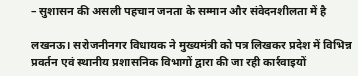– सुशासन की असली पहचान जनता के सम्मान और संवेदनशीलता में है

लखनऊ। सरोजनीनगर विधायक ने मुख्यमंत्री को पत्र लिखकर प्रदेश में विभिन्न प्रवर्तन एवं स्थानीय प्रशासनिक विभागों द्वारा की जा रही कार्रवाइयों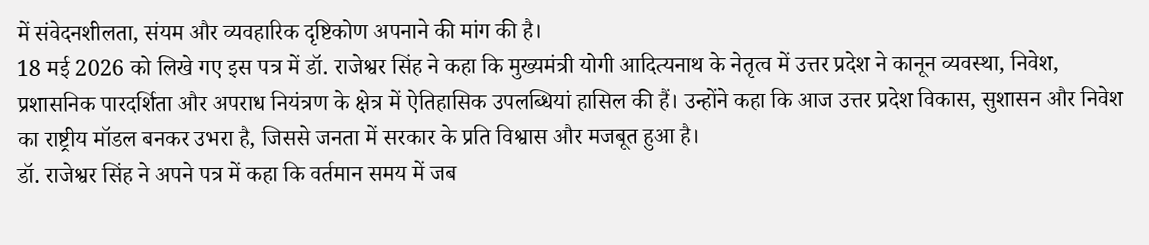में संवेदनशीलता, संयम और व्यवहारिक दृष्टिकोण अपनाने की मांग की है।
18 मई 2026 को लिखे गए इस पत्र में डॉ. राजेश्वर सिंह ने कहा कि मुख्यमंत्री योगी आदित्यनाथ के नेतृत्व में उत्तर प्रदेश ने कानून व्यवस्था, निवेश, प्रशासनिक पारदर्शिता और अपराध नियंत्रण के क्षेत्र में ऐतिहासिक उपलब्धियां हासिल की हैं। उन्होंने कहा कि आज उत्तर प्रदेश विकास, सुशासन और निवेश का राष्ट्रीय मॉडल बनकर उभरा है, जिससे जनता में सरकार के प्रति विश्वास और मजबूत हुआ है।
डॉ. राजेश्वर सिंह ने अपने पत्र में कहा कि वर्तमान समय में जब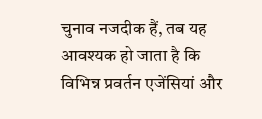चुनाव नजदीक हैं, तब यह आवश्यक हो जाता है कि विभिन्न प्रवर्तन एजेंसियां और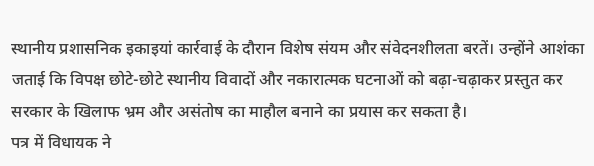स्थानीय प्रशासनिक इकाइयां कार्रवाई के दौरान विशेष संयम और संवेदनशीलता बरतें। उन्होंने आशंका जताई कि विपक्ष छोटे-छोटे स्थानीय विवादों और नकारात्मक घटनाओं को बढ़ा-चढ़ाकर प्रस्तुत कर सरकार के खिलाफ भ्रम और असंतोष का माहौल बनाने का प्रयास कर सकता है।
पत्र में विधायक ने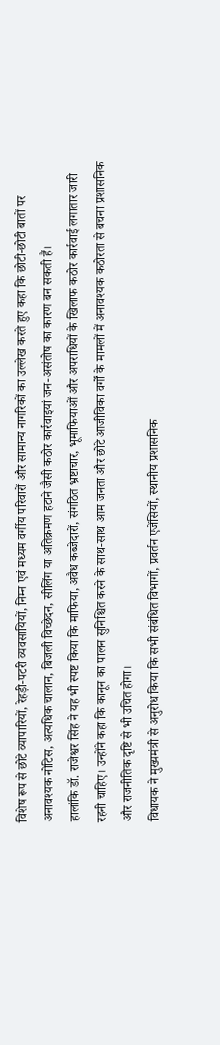विशेष रूप से छोटे व्यापारियों, रेहड़ी-पटरी व्यवसायियों, निम्न एवं मध्यम वर्गीय परिवारों और सामान्य नागरिकों का उल्लेख करते हुए कहा कि छोटी-छोटी बातों पर अनावश्यक नोटिस, अत्यधिक चालान, बिजली विच्छेदन, सीलिंग या अतिक्रमण हटाने जैसी कठोर कार्रवाइयां जन-असंतोष का कारण बन सकती हैं।
हालांकि डॉ. राजेश्वर सिंह ने यह भी स्पष्ट किया कि माफिया, अवैध कब्जेदारों, संगठित भ्रष्टाचार, भूमाफियाओं और अपराधियों के खिलाफ कठोर कार्रवाई लगातार जारी रहनी चाहिए। उन्होंने कहा कि कानून का पालन सुनिश्चित करने के साथ-साथ आम जनता और छोटे आजीविका वर्गों के मामलों में अनावश्यक कठोरता से बचना प्रशासनिक और राजनीतिक दृष्टि से भी उचित होगा।
विधायक ने मुख्यमंत्री से अनुरोध किया कि सभी संबंधित विभागों, प्रवर्तन एजेंसियों, स्थानीय प्रशासनिक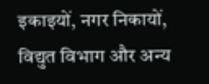इकाइयों, नगर निकायों, विद्युत विभाग और अन्य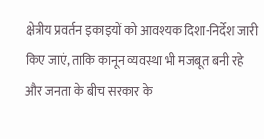क्षेत्रीय प्रवर्तन इकाइयों को आवश्यक दिशा-निर्देश जारी किए जाएं, ताकि कानून व्यवस्था भी मजबूत बनी रहे और जनता के बीच सरकार के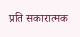प्रति सकारात्मक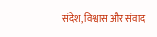संदेश, विश्वास और संवाद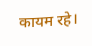कायम रहे।